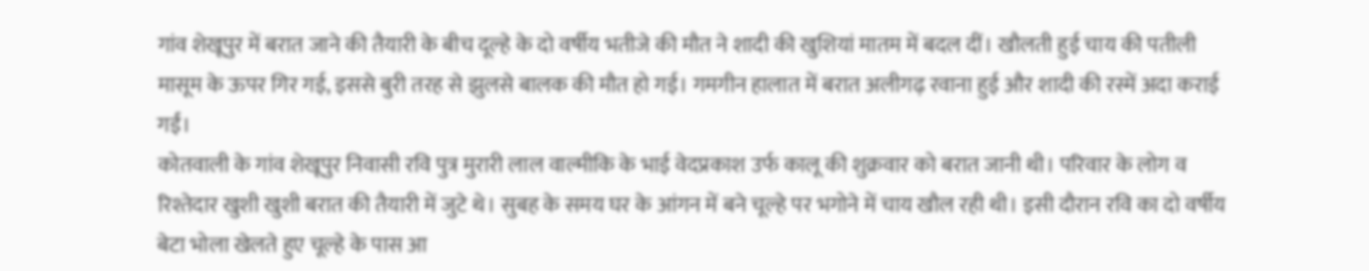गांव शेखूपुर में बरात जाने की तैयारी के बीच दूल्हे के दो वर्षीय भतीजे की मौत ने शादी की खुशियां मातम में बदल दीं। खौलती हुई चाय की पतीली मासूम के ऊपर गिर गई, इससे बुरी तरह से झुलसे बालक की मौत हो गई। गमगीन हालात में बरात अलीगढ़ रवाना हुई और शादी की रस्में अदा कराई गईं।
कोतवाली के गांव शेखूपुर निवासी रवि पुत्र मुरारी लाल वाल्मीकि के भाई वेदप्रकाश उर्फ कालू की शुक्रवार को बरात जानी थी। परिवार के लोग व रिश्तेदार खुशी खुशी बरात की तैयारी में जुटे थे। सुबह के समय घर के आंगन में बने चूल्हे पर भगोने में चाय खौल रही थी। इसी दौरान रवि का दो वर्षीय बेटा भोला खेलते हुए चूल्हे के पास आ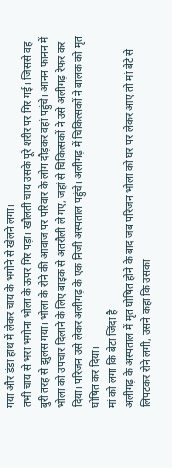गया और डंडा हाथ में लेकर चाय के भगोने से खेलने लगा।
तभी चाय से भरा भगोना भोला के ऊपर गिर पड़ा। खौलती चाय उसके पूरे शरीर पर गिर गई। जिससे वह बुरी तरह से झुलस गया। भोला के रोने की आवाज पर परिवार के लोग दौड़कर वहां पहुंचे। आनन फानन में भोला को उपचार दिलाने के लिए बाइक से अतरौली ले गए, जहां से चिकित्सकों ने उसे अलीगढ़ रेफर कर दिया। परिजन उसे लेकर अलीगढ़ के एक निजी अस्पताल पहुंचे। अलीगढ़ में चिकित्सकों ने बालक को मृत घोषित कर दिया।
मां को लगा कि बेटा जिंदा है
अलीगढ़ के अस्पताल में मृत घोषित होने के बाद जब परिजन भोला को घर पर लेकर आए तो मां बेटे से लिपटकर रोने लगी, उसने कहा कि उसका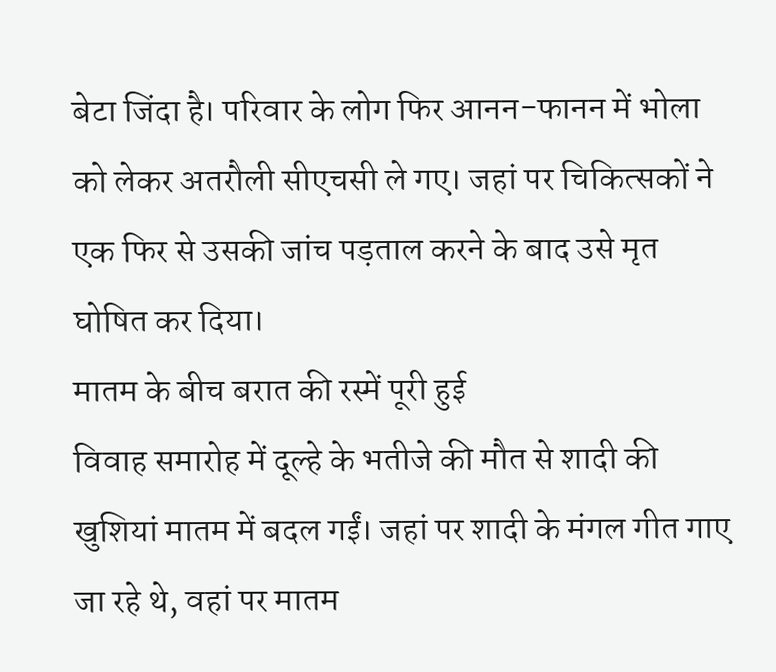बेटा जिंदा है। परिवार के लोग फिर आनन-फानन में भोला को लेकर अतरौली सीएचसी ले गए। जहां पर चिकित्सकों ने एक फिर से उसकी जांच पड़ताल करने के बाद उसे मृत घोषित कर दिया।
मातम के बीच बरात की रस्में पूरी हुई
विवाह समारोह में दूल्हे के भतीजे की मौत से शादी की खुशियां मातम में बदल गईं। जहां पर शादी के मंगल गीत गाए जा रहे थे, वहां पर मातम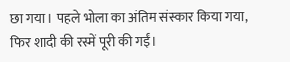छा गया। पहले भोला का अंतिम संस्कार किया गया, फिर शादी की रस्में पूरी की गईं।